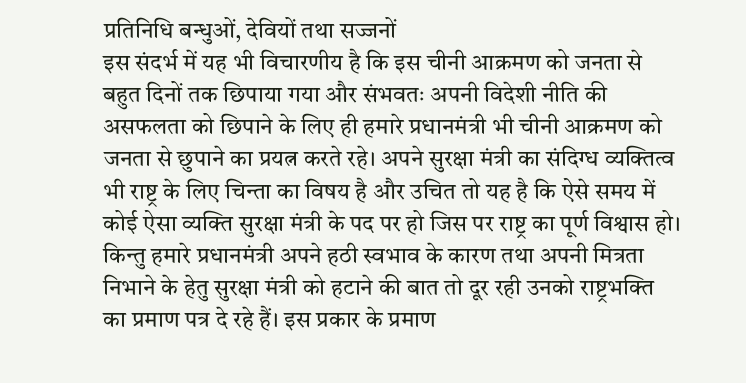प्रतिनिधि बन्धुओं, देवियों तथा सज्जनों
इस संदर्भ में यह भी विचारणीय है कि इस चीनी आक्रमण को जनता से बहुत दिनों तक छिपाया गया और संभवतः अपनी विदेशी नीति की असफलता को छिपाने के लिए ही हमारे प्रधानमंत्री भी चीनी आक्रमण को जनता से छुपाने का प्रयत्न करते रहे। अपने सुरक्षा मंत्री का संदिग्ध व्यक्तित्व भी राष्ट्र के लिए चिन्ता का विषय है और उचित तो यह है कि ऐसे समय में कोई ऐसा व्यक्ति सुरक्षा मंत्री के पद पर हो जिस पर राष्ट्र का पूर्ण विश्वास हो। किन्तु हमारे प्रधानमंत्री अपने हठी स्वभाव के कारण तथा अपनी मित्रता निभाने के हेतु सुरक्षा मंत्री को हटाने की बात तो दूर रही उनको राष्ट्रभक्ति का प्रमाण पत्र दे रहे हैं। इस प्रकार के प्रमाण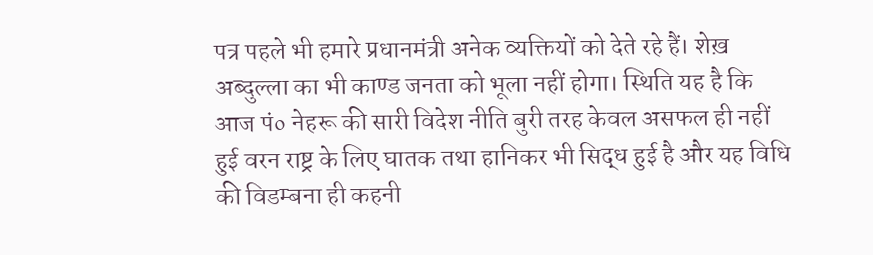पत्र पहले भी हमारे प्रधानमंत्री अनेक व्यक्तियों को देते रहे हैं। शेख़ अब्दुल्ला का भी काण्ड जनता को भूला नहीं होगा। स्थिति यह है कि आज पं० नेहरू की सारी विदेश नीति बुरी तरह केवल असफल ही नहीं हुई वरन राष्ट्र के लिए घातक तथा हानिकर भी सिद्ध हुई है और यह विधि की विडम्बना ही कहनी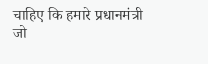चाहिए कि हमारे प्रधानमंत्री जो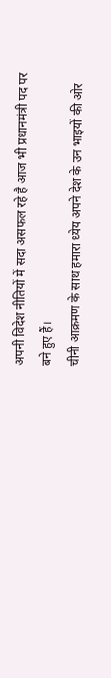अपनी विदेश नीतियों में सदा असफल रहे है आज भी प्रधानमंत्री पद पर बने हुए हैं।
चीनी आक्रमण के साथ हमारा ध्येय अपने देश के उन भाइयों की ओर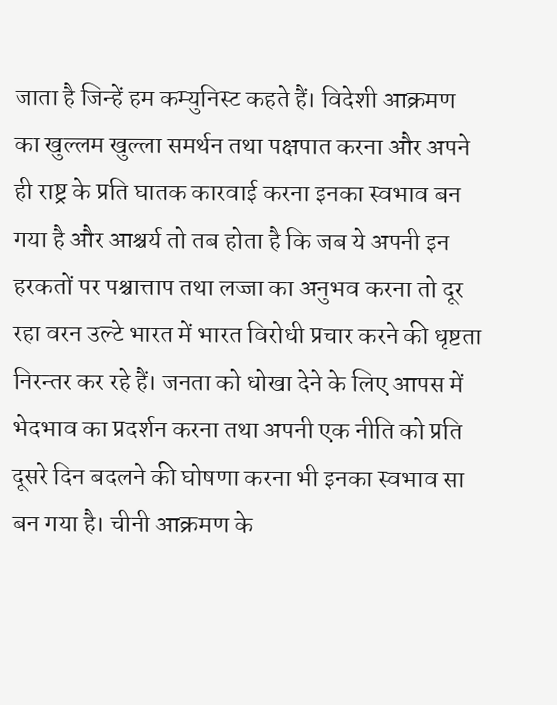जाता है जिन्हें हम कम्युनिस्ट कहते हैं। विदेशी आक्रमण का खुल्लम खुल्ला समर्थन तथा पक्षपात करना और अपने ही राष्ट्र के प्रति घातक कारवाई करना इनका स्वभाव बन गया है और आश्चर्य तो तब होता है कि जब ये अपनी इन हरकतों पर पश्चात्ताप तथा लज्जा का अनुभव करना तो दूर रहा वरन उल्टे भारत में भारत विरोधी प्रचार करने की धृष्टता निरन्तर कर रहे हैं। जनता को धोखा देने के लिए आपस में भेदभाव का प्रदर्शन करना तथा अपनी एक नीति को प्रति दूसरे दिन बदलने की घोषणा करना भी इनका स्वभाव सा बन गया है। चीनी आक्रमण के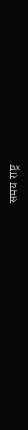समय राष्ट्र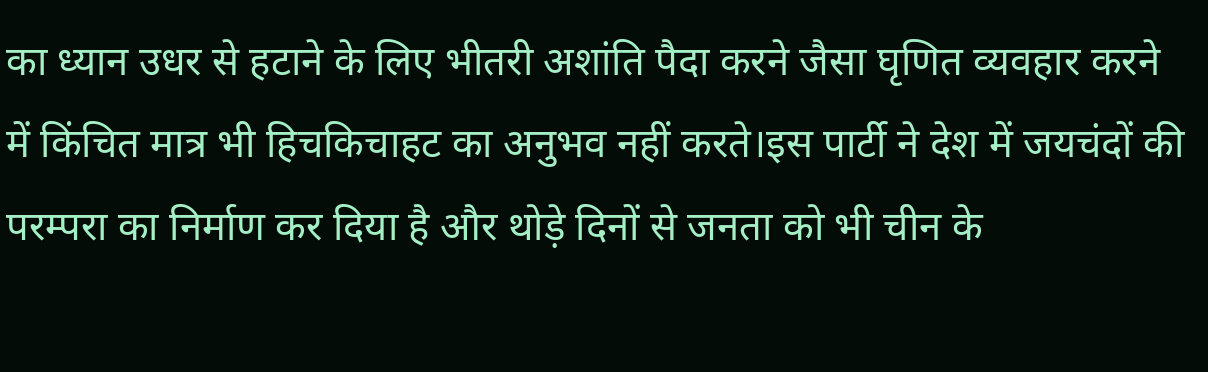का ध्यान उधर से हटाने के लिए भीतरी अशांति पैदा करने जैसा घृणित व्यवहार करने में किंचित मात्र भी हिचकिचाहट का अनुभव नहीं करते।इस पार्टी ने देश में जयचंदों की परम्परा का निर्माण कर दिया है और थोड़े दिनों से जनता को भी चीन के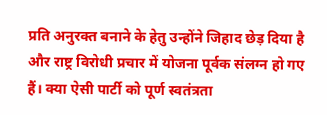प्रति अनुरक्त बनाने के हेतु उन्होंने जिहाद छेड़ दिया है और राष्ट्र विरोधी प्रचार में योजना पूर्वक संलग्न हो गए हैं। क्या ऐसी पार्टी को पूर्ण स्वतंत्रता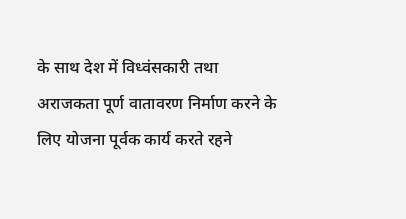के साथ देश में विध्वंसकारी तथा अराजकता पूर्ण वातावरण निर्माण करने के लिए योजना पूर्वक कार्य करते रहने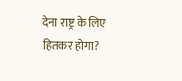देना राष्ट्र के लिए हितकर होगा?